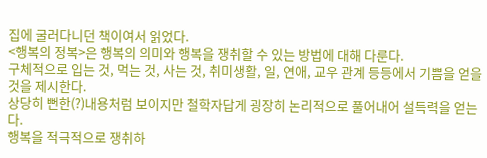집에 굴러다니던 책이여서 읽었다.
<행복의 정복>은 행복의 의미와 행복을 쟁취할 수 있는 방법에 대해 다룬다.
구체적으로 입는 것, 먹는 것, 사는 것, 취미생활, 일, 연애, 교우 관계 등등에서 기쁨을 얻을 것을 제시한다.
상당히 뻔한(?)내용처럼 보이지만 철학자답게 굉장히 논리적으로 풀어내어 설득력을 얻는다.
행복을 적극적으로 쟁취하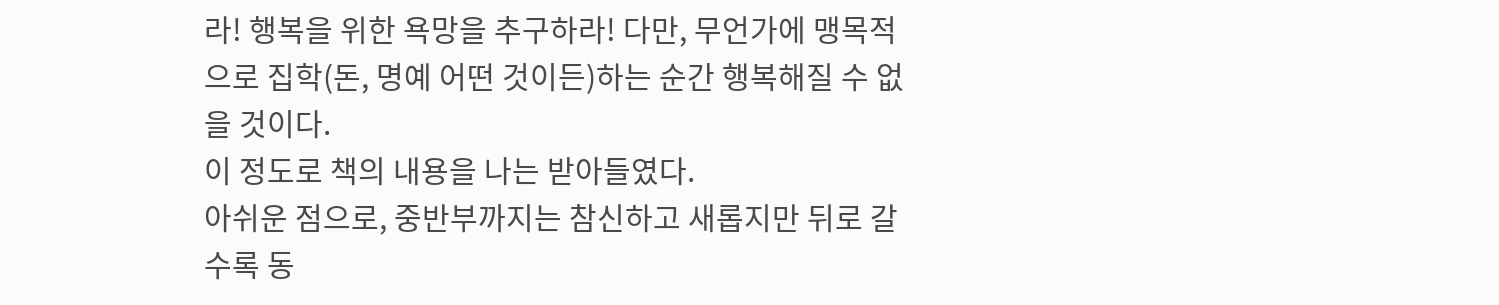라! 행복을 위한 욕망을 추구하라! 다만, 무언가에 맹목적으로 집학(돈, 명예 어떤 것이든)하는 순간 행복해질 수 없을 것이다.
이 정도로 책의 내용을 나는 받아들였다.
아쉬운 점으로, 중반부까지는 참신하고 새롭지만 뒤로 갈수록 동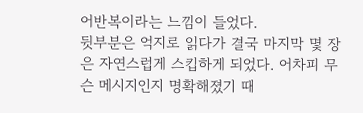어반복이라는 느낌이 들었다.
뒷부분은 억지로 읽다가 결국 마지막 몇 장은 자연스럽게 스킵하게 되었다. 어차피 무슨 메시지인지 명확해졌기 때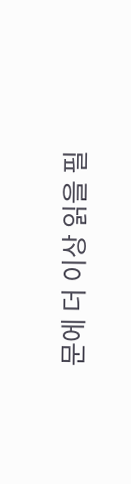문에 더 이상 읽을 필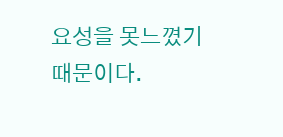요성을 못느꼈기 때문이다.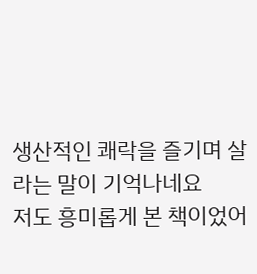생산적인 쾌락을 즐기며 살라는 말이 기억나네요
저도 흥미롭게 본 책이었어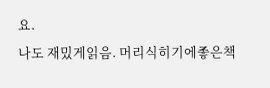요.
나도 재밌게읽음. 머리식히기에좋은책